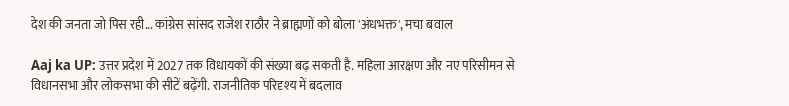देश की जनता जो पिस रही... कांग्रेस सांसद राजेश राठौर ने ब्राह्मणों को बोला 'अंधभक्त', मचा बवाल

Aaj ka UP: उत्तर प्रदेश में 2027 तक विधायकों की संख्या बढ़ सकती है. महिला आरक्षण और नए परिसीमन से विधानसभा और लोकसभा की सीटें बढ़ेंगी. राजनीतिक परिदृश्य में बदलाव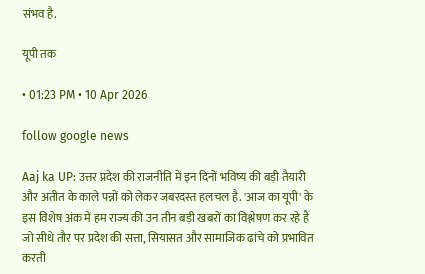संभव है.

यूपी तक

• 01:23 PM • 10 Apr 2026

follow google news

Aaj ka UP: उत्तर प्रदेश की राजनीति में इन दिनों भविष्य की बड़ी तैयारी और अतीत के काले पन्नों को लेकर जबरदस्त हलचल है. 'आज का यूपी' के इस विशेष अंक में हम राज्य की उन तीन बड़ी खबरों का विश्लेषण कर रहे हैं जो सीधे तौर पर प्रदेश की सत्ता, सियासत और सामाजिक ढांचे को प्रभावित करती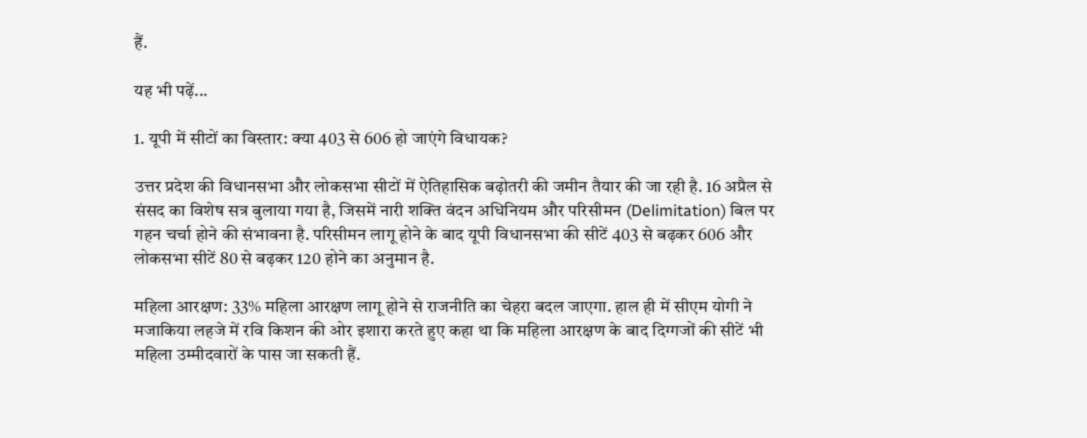हैं.

यह भी पढ़ें...

1. यूपी में सीटों का विस्तार: क्या 403 से 606 हो जाएंगे विधायक?

उत्तर प्रदेश की विधानसभा और लोकसभा सीटों में ऐतिहासिक बढ़ोतरी की जमीन तैयार की जा रही है. 16 अप्रैल से संसद का विशेष सत्र बुलाया गया है, जिसमें नारी शक्ति वंदन अधिनियम और परिसीमन (Delimitation) बिल पर गहन चर्चा होने की संभावना है. परिसीमन लागू होने के बाद यूपी विधानसभा की सीटें 403 से बढ़कर 606 और लोकसभा सीटें 80 से बढ़कर 120 होने का अनुमान है.

महिला आरक्षण: 33% महिला आरक्षण लागू होने से राजनीति का चेहरा बदल जाएगा. हाल ही में सीएम योगी ने मजाकिया लहजे में रवि किशन की ओर इशारा करते हुए कहा था कि महिला आरक्षण के बाद दिग्गजों की सीटें भी महिला उम्मीदवारों के पास जा सकती हैं.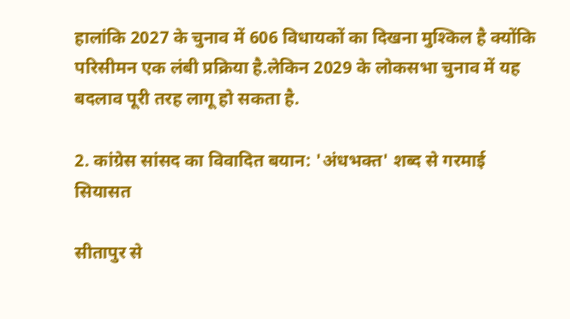हालांकि 2027 के चुनाव में 606 विधायकों का दिखना मुश्किल है क्योंकि परिसीमन एक लंबी प्रक्रिया है.लेकिन 2029 के लोकसभा चुनाव में यह बदलाव पूरी तरह लागू हो सकता है.

2. कांग्रेस सांसद का विवादित बयान: 'अंधभक्त' शब्द से गरमाई सियासत

सीतापुर से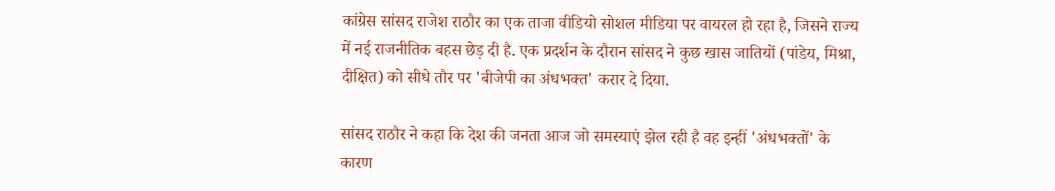कांग्रेस सांसद राजेश राठौर का एक ताजा वीडियो सोशल मीडिया पर वायरल हो रहा है, जिसने राज्य में नई राजनीतिक बहस छेड़ दी है. एक प्रदर्शन के दौरान सांसद ने कुछ खास जातियों (पांडेय, मिश्रा, दीक्षित) को सीधे तौर पर 'बीजेपी का अंधभक्त' करार दे दिया.

सांसद राठौर ने कहा कि देश की जनता आज जो समस्याएं झेल रही है वह इन्हीं 'अंधभक्तों' के कारण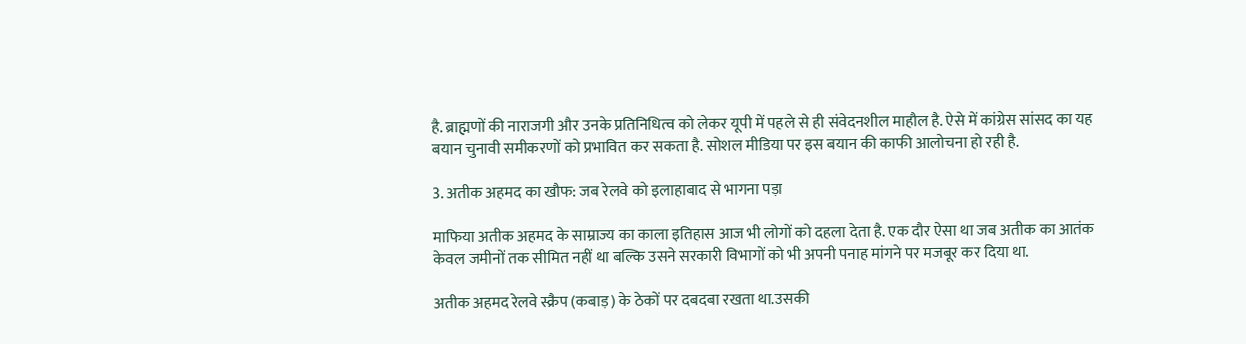है. ब्राह्मणों की नाराजगी और उनके प्रतिनिधित्व को लेकर यूपी में पहले से ही संवेदनशील माहौल है. ऐसे में कांग्रेस सांसद का यह बयान चुनावी समीकरणों को प्रभावित कर सकता है. सोशल मीडिया पर इस बयान की काफी आलोचना हो रही है.

3. अतीक अहमद का खौफ: जब रेलवे को इलाहाबाद से भागना पड़ा

माफिया अतीक अहमद के साम्राज्य का काला इतिहास आज भी लोगों को दहला देता है. एक दौर ऐसा था जब अतीक का आतंक केवल जमीनों तक सीमित नहीं था बल्कि उसने सरकारी विभागों को भी अपनी पनाह मांगने पर मजबूर कर दिया था.

अतीक अहमद रेलवे स्क्रैप (कबाड़) के ठेकों पर दबदबा रखता था.उसकी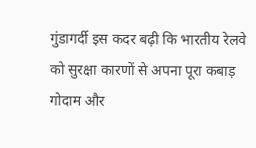गुंडागर्दी इस कदर बढ़ी कि भारतीय रेलवे को सुरक्षा कारणों से अपना पूरा कबाड़ गोदाम और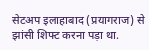सेटअप इलाहाबाद (प्रयागराज) से झांसी शिफ्ट करना पड़ा था.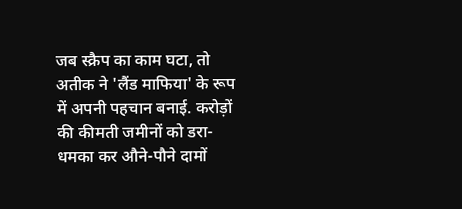जब स्क्रैप का काम घटा, तो अतीक ने 'लैंड माफिया' के रूप में अपनी पहचान बनाई. करोड़ों की कीमती जमीनों को डरा-धमका कर औने-पौने दामों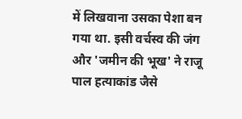में लिखवाना उसका पेशा बन गया था. इसी वर्चस्व की जंग और 'जमीन की भूख' ने राजू पाल हत्याकांड जैसे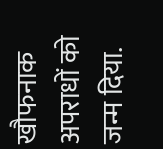खौफनाक अपराधों को जन्म दिया.